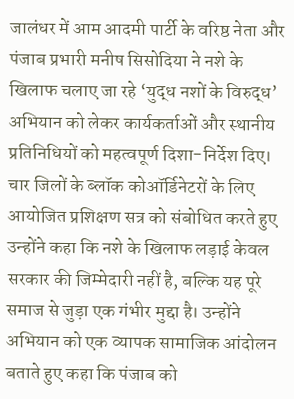जालंधर में आम आदमी पार्टी के वरिष्ठ नेता और पंजाब प्रभारी मनीष सिसोदिया ने नशे के खिलाफ चलाए जा रहे ‘युद्ध नशों के विरुद्ध’ अभियान को लेकर कार्यकर्ताओं और स्थानीय प्रतिनिधियों को महत्वपूर्ण दिशा-निर्देश दिए। चार जिलों के ब्लॉक कोऑर्डिनेटरों के लिए आयोजित प्रशिक्षण सत्र को संबोधित करते हुए उन्होंने कहा कि नशे के खिलाफ लड़ाई केवल सरकार की जिम्मेदारी नहीं है, बल्कि यह पूरे समाज से जुड़ा एक गंभीर मुद्दा है। उन्होंने अभियान को एक व्यापक सामाजिक आंदोलन बताते हुए कहा कि पंजाब को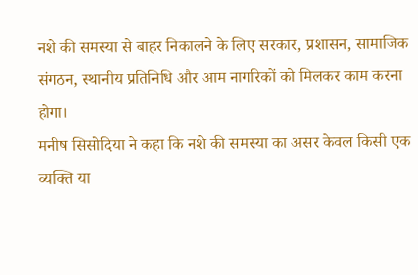नशे की समस्या से बाहर निकालने के लिए सरकार, प्रशासन, सामाजिक संगठन, स्थानीय प्रतिनिधि और आम नागरिकों को मिलकर काम करना होगा।
मनीष सिसोदिया ने कहा कि नशे की समस्या का असर केवल किसी एक व्यक्ति या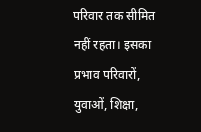परिवार तक सीमित नहीं रहता। इसका प्रभाव परिवारों, युवाओं, शिक्षा,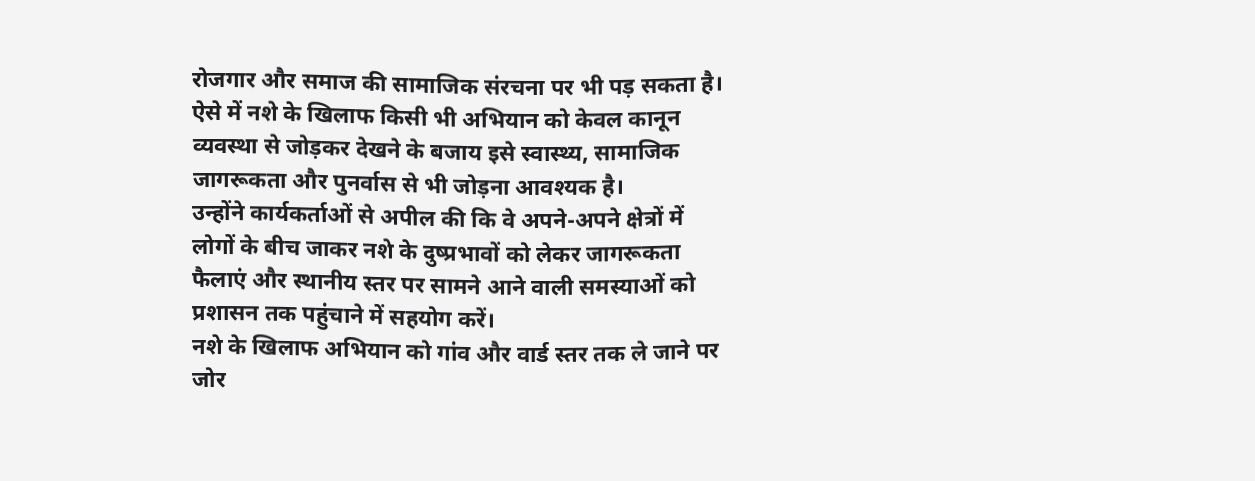रोजगार और समाज की सामाजिक संरचना पर भी पड़ सकता है। ऐसे में नशे के खिलाफ किसी भी अभियान को केवल कानून व्यवस्था से जोड़कर देखने के बजाय इसे स्वास्थ्य, सामाजिक जागरूकता और पुनर्वास से भी जोड़ना आवश्यक है।
उन्होंने कार्यकर्ताओं से अपील की कि वे अपने-अपने क्षेत्रों में लोगों के बीच जाकर नशे के दुष्प्रभावों को लेकर जागरूकता फैलाएं और स्थानीय स्तर पर सामने आने वाली समस्याओं को प्रशासन तक पहुंचाने में सहयोग करें।
नशे के खिलाफ अभियान को गांव और वार्ड स्तर तक ले जाने पर जोर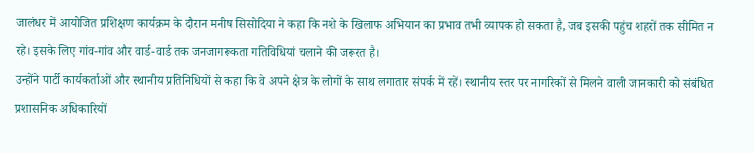जालंधर में आयोजित प्रशिक्षण कार्यक्रम के दौरान मनीष सिसोदिया ने कहा कि नशे के खिलाफ अभियान का प्रभाव तभी व्यापक हो सकता है, जब इसकी पहुंच शहरों तक सीमित न रहे। इसके लिए गांव-गांव और वार्ड-वार्ड तक जनजागरूकता गतिविधियां चलाने की जरूरत है।
उन्होंने पार्टी कार्यकर्ताओं और स्थानीय प्रतिनिधियों से कहा कि वे अपने क्षेत्र के लोगों के साथ लगातार संपर्क में रहें। स्थानीय स्तर पर नागरिकों से मिलने वाली जानकारी को संबंधित प्रशासनिक अधिकारियों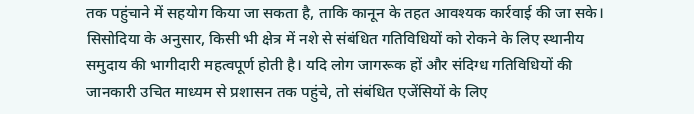तक पहुंचाने में सहयोग किया जा सकता है, ताकि कानून के तहत आवश्यक कार्रवाई की जा सके।
सिसोदिया के अनुसार, किसी भी क्षेत्र में नशे से संबंधित गतिविधियों को रोकने के लिए स्थानीय समुदाय की भागीदारी महत्वपूर्ण होती है। यदि लोग जागरूक हों और संदिग्ध गतिविधियों की जानकारी उचित माध्यम से प्रशासन तक पहुंचे, तो संबंधित एजेंसियों के लिए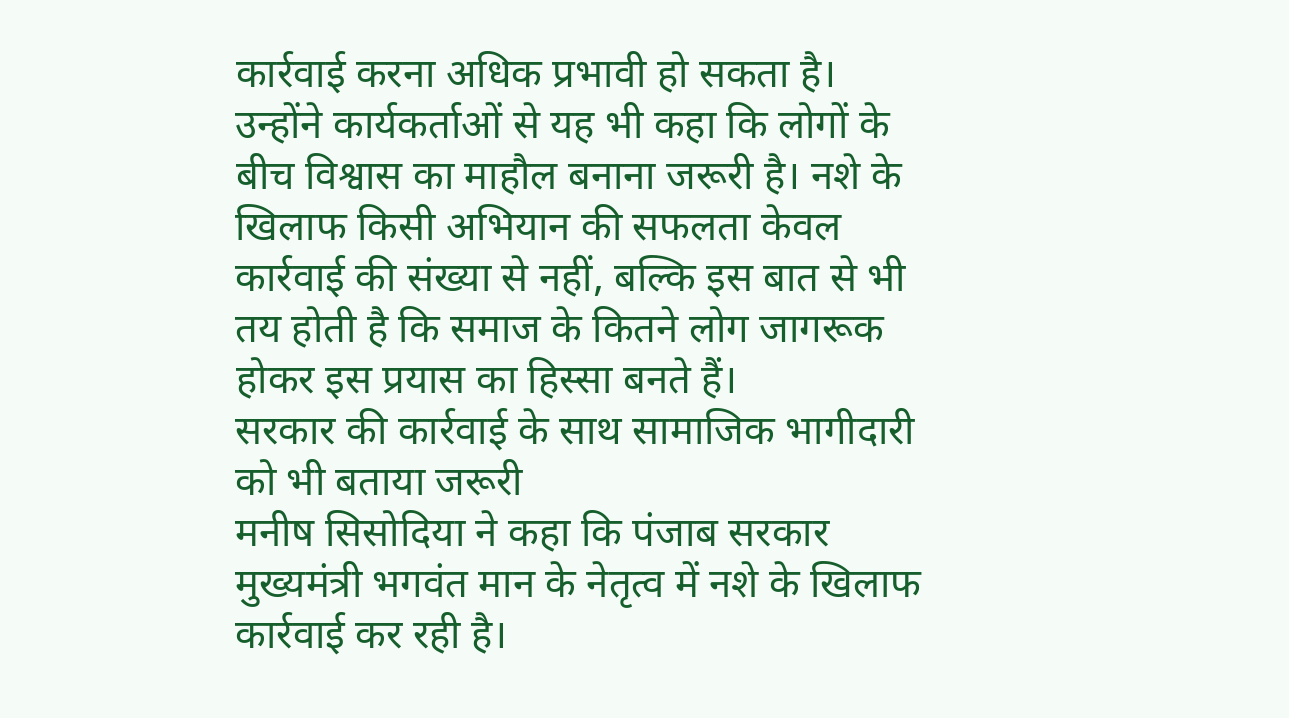कार्रवाई करना अधिक प्रभावी हो सकता है।
उन्होंने कार्यकर्ताओं से यह भी कहा कि लोगों के बीच विश्वास का माहौल बनाना जरूरी है। नशे के खिलाफ किसी अभियान की सफलता केवल कार्रवाई की संख्या से नहीं, बल्कि इस बात से भी तय होती है कि समाज के कितने लोग जागरूक होकर इस प्रयास का हिस्सा बनते हैं।
सरकार की कार्रवाई के साथ सामाजिक भागीदारी को भी बताया जरूरी
मनीष सिसोदिया ने कहा कि पंजाब सरकार मुख्यमंत्री भगवंत मान के नेतृत्व में नशे के खिलाफ कार्रवाई कर रही है।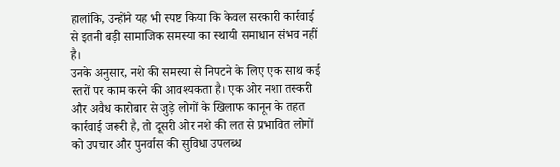हालांकि, उन्होंने यह भी स्पष्ट किया कि केवल सरकारी कार्रवाई से इतनी बड़ी सामाजिक समस्या का स्थायी समाधान संभव नहीं है।
उनके अनुसार, नशे की समस्या से निपटने के लिए एक साथ कई स्तरों पर काम करने की आवश्यकता है। एक ओर नशा तस्करी और अवैध कारोबार से जुड़े लोगों के खिलाफ कानून के तहत कार्रवाई जरूरी है, तो दूसरी ओर नशे की लत से प्रभावित लोगों को उपचार और पुनर्वास की सुविधा उपलब्ध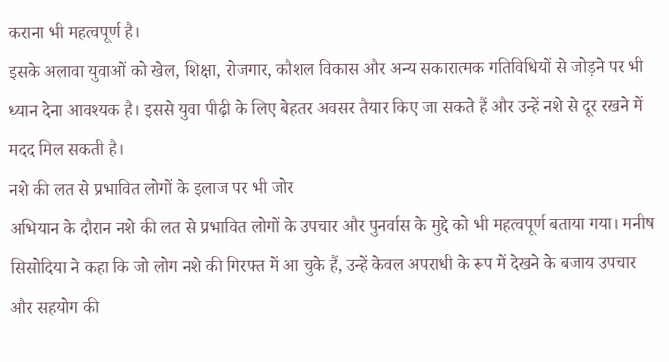कराना भी महत्वपूर्ण है।
इसके अलावा युवाओं को खेल, शिक्षा, रोजगार, कौशल विकास और अन्य सकारात्मक गतिविधियों से जोड़ने पर भी ध्यान देना आवश्यक है। इससे युवा पीढ़ी के लिए बेहतर अवसर तैयार किए जा सकते हैं और उन्हें नशे से दूर रखने में मदद मिल सकती है।
नशे की लत से प्रभावित लोगों के इलाज पर भी जोर
अभियान के दौरान नशे की लत से प्रभावित लोगों के उपचार और पुनर्वास के मुद्दे को भी महत्वपूर्ण बताया गया। मनीष सिसोदिया ने कहा कि जो लोग नशे की गिरफ्त में आ चुके हैं, उन्हें केवल अपराधी के रूप में देखने के बजाय उपचार और सहयोग की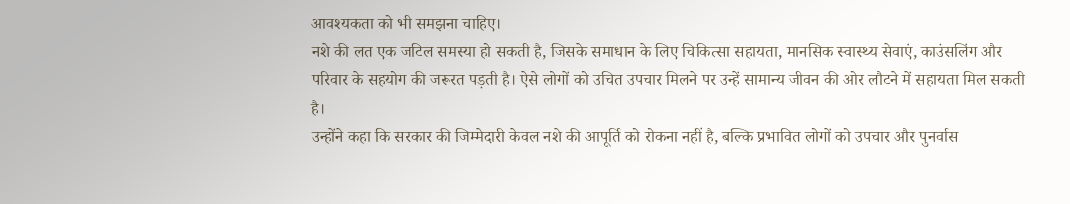आवश्यकता को भी समझना चाहिए।
नशे की लत एक जटिल समस्या हो सकती है, जिसके समाधान के लिए चिकित्सा सहायता, मानसिक स्वास्थ्य सेवाएं, काउंसलिंग और परिवार के सहयोग की जरूरत पड़ती है। ऐसे लोगों को उचित उपचार मिलने पर उन्हें सामान्य जीवन की ओर लौटने में सहायता मिल सकती है।
उन्होंने कहा कि सरकार की जिम्मेदारी केवल नशे की आपूर्ति को रोकना नहीं है, बल्कि प्रभावित लोगों को उपचार और पुनर्वास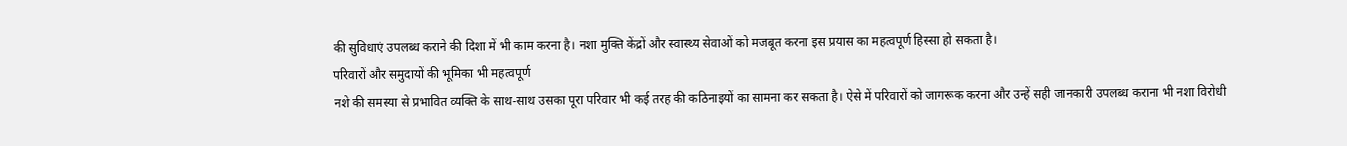की सुविधाएं उपलब्ध कराने की दिशा में भी काम करना है। नशा मुक्ति केंद्रों और स्वास्थ्य सेवाओं को मजबूत करना इस प्रयास का महत्वपूर्ण हिस्सा हो सकता है।
परिवारों और समुदायों की भूमिका भी महत्वपूर्ण
नशे की समस्या से प्रभावित व्यक्ति के साथ-साथ उसका पूरा परिवार भी कई तरह की कठिनाइयों का सामना कर सकता है। ऐसे में परिवारों को जागरूक करना और उन्हें सही जानकारी उपलब्ध कराना भी नशा विरोधी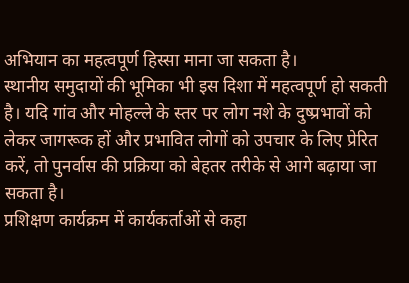अभियान का महत्वपूर्ण हिस्सा माना जा सकता है।
स्थानीय समुदायों की भूमिका भी इस दिशा में महत्वपूर्ण हो सकती है। यदि गांव और मोहल्ले के स्तर पर लोग नशे के दुष्प्रभावों को लेकर जागरूक हों और प्रभावित लोगों को उपचार के लिए प्रेरित करें, तो पुनर्वास की प्रक्रिया को बेहतर तरीके से आगे बढ़ाया जा सकता है।
प्रशिक्षण कार्यक्रम में कार्यकर्ताओं से कहा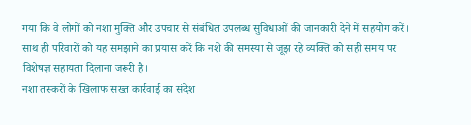गया कि वे लोगों को नशा मुक्ति और उपचार से संबंधित उपलब्ध सुविधाओं की जानकारी देने में सहयोग करें। साथ ही परिवारों को यह समझाने का प्रयास करें कि नशे की समस्या से जूझ रहे व्यक्ति को सही समय पर विशेषज्ञ सहायता दिलाना जरूरी है।
नशा तस्करों के खिलाफ सख्त कार्रवाई का संदेश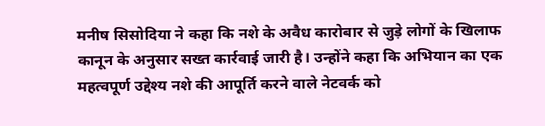मनीष सिसोदिया ने कहा कि नशे के अवैध कारोबार से जुड़े लोगों के खिलाफ कानून के अनुसार सख्त कार्रवाई जारी है। उन्होंने कहा कि अभियान का एक महत्वपूर्ण उद्देश्य नशे की आपूर्ति करने वाले नेटवर्क को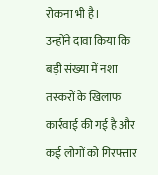रोकना भी है।
उन्होंने दावा किया कि बड़ी संख्या में नशा तस्करों के खिलाफ कार्रवाई की गई है और कई लोगों को गिरफ्तार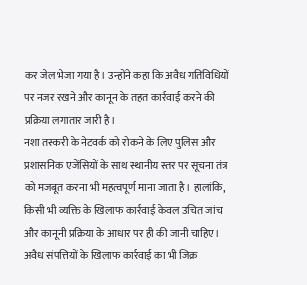कर जेल भेजा गया है। उन्होंने कहा कि अवैध गतिविधियों पर नजर रखने और कानून के तहत कार्रवाई करने की प्रक्रिया लगातार जारी है।
नशा तस्करी के नेटवर्क को रोकने के लिए पुलिस और प्रशासनिक एजेंसियों के साथ स्थानीय स्तर पर सूचना तंत्र को मजबूत करना भी महत्वपूर्ण माना जाता है। हालांकि, किसी भी व्यक्ति के खिलाफ कार्रवाई केवल उचित जांच और कानूनी प्रक्रिया के आधार पर ही की जानी चाहिए।
अवैध संपत्तियों के खिलाफ कार्रवाई का भी जिक्र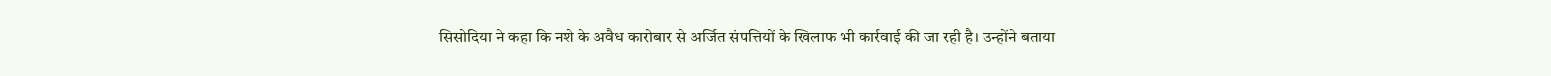सिसोदिया ने कहा कि नशे के अवैध कारोबार से अर्जित संपत्तियों के खिलाफ भी कार्रवाई की जा रही है। उन्होंने बताया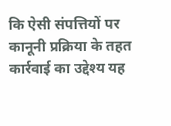कि ऐसी संपत्तियों पर कानूनी प्रक्रिया के तहत कार्रवाई का उद्देश्य यह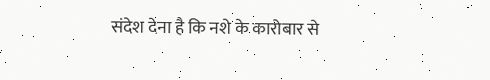संदेश देना है कि नशे के कारोबार से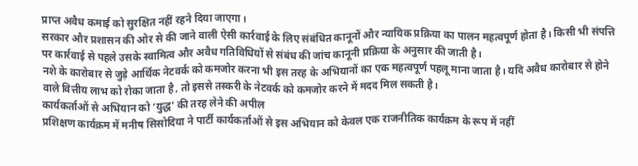प्राप्त अवैध कमाई को सुरक्षित नहीं रहने दिया जाएगा।
सरकार और प्रशासन की ओर से की जाने वाली ऐसी कार्रवाई के लिए संबंधित कानूनों और न्यायिक प्रक्रिया का पालन महत्वपूर्ण होता है। किसी भी संपत्ति पर कार्रवाई से पहले उसके स्वामित्व और अवैध गतिविधियों से संबंध की जांच कानूनी प्रक्रिया के अनुसार की जाती है।
नशे के कारोबार से जुड़े आर्थिक नेटवर्क को कमजोर करना भी इस तरह के अभियानों का एक महत्वपूर्ण पहलू माना जाता है। यदि अवैध कारोबार से होने वाले वित्तीय लाभ को रोका जाता है, तो इससे तस्करी के नेटवर्क को कमजोर करने में मदद मिल सकती है।
कार्यकर्ताओं से अभियान को ‘युद्ध’ की तरह लेने की अपील
प्रशिक्षण कार्यक्रम में मनीष सिसोदिया ने पार्टी कार्यकर्ताओं से इस अभियान को केवल एक राजनीतिक कार्यक्रम के रूप में नहीं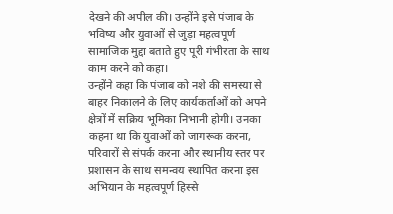देखने की अपील की। उन्होंने इसे पंजाब के भविष्य और युवाओं से जुड़ा महत्वपूर्ण सामाजिक मुद्दा बताते हुए पूरी गंभीरता के साथ काम करने को कहा।
उन्होंने कहा कि पंजाब को नशे की समस्या से बाहर निकालने के लिए कार्यकर्ताओं को अपने क्षेत्रों में सक्रिय भूमिका निभानी होगी। उनका कहना था कि युवाओं को जागरूक करना, परिवारों से संपर्क करना और स्थानीय स्तर पर प्रशासन के साथ समन्वय स्थापित करना इस अभियान के महत्वपूर्ण हिस्से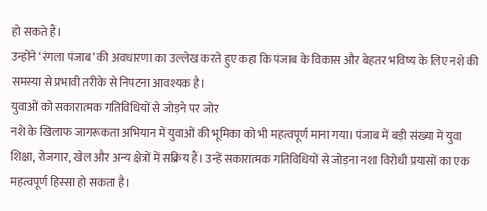हो सकते हैं।
उन्होंने ‘रंगला पंजाब’ की अवधारणा का उल्लेख करते हुए कहा कि पंजाब के विकास और बेहतर भविष्य के लिए नशे की समस्या से प्रभावी तरीके से निपटना आवश्यक है।
युवाओं को सकारात्मक गतिविधियों से जोड़ने पर जोर
नशे के खिलाफ जागरूकता अभियान में युवाओं की भूमिका को भी महत्वपूर्ण माना गया। पंजाब में बड़ी संख्या में युवा शिक्षा, रोजगार, खेल और अन्य क्षेत्रों में सक्रिय हैं। उन्हें सकारात्मक गतिविधियों से जोड़ना नशा विरोधी प्रयासों का एक महत्वपूर्ण हिस्सा हो सकता है।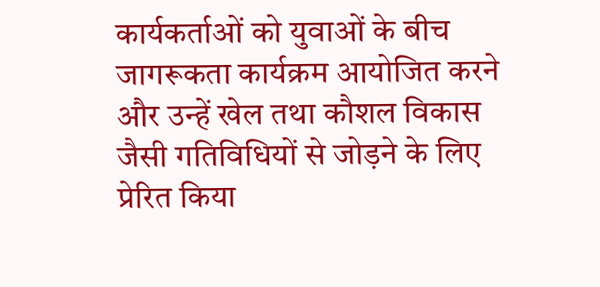कार्यकर्ताओं को युवाओं के बीच जागरूकता कार्यक्रम आयोजित करने और उन्हें खेल तथा कौशल विकास जैसी गतिविधियों से जोड़ने के लिए प्रेरित किया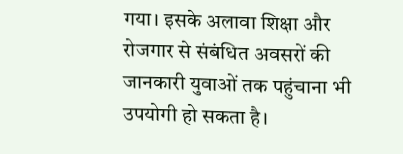गया। इसके अलावा शिक्षा और रोजगार से संबंधित अवसरों की जानकारी युवाओं तक पहुंचाना भी उपयोगी हो सकता है।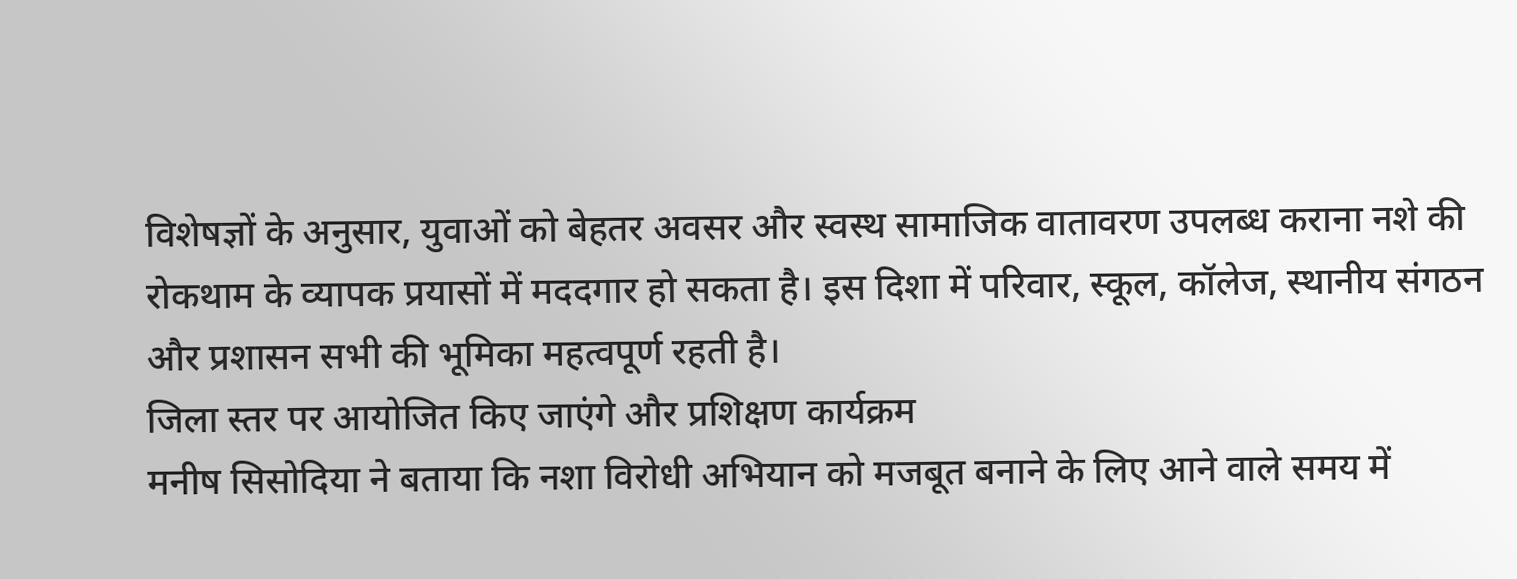विशेषज्ञों के अनुसार, युवाओं को बेहतर अवसर और स्वस्थ सामाजिक वातावरण उपलब्ध कराना नशे की रोकथाम के व्यापक प्रयासों में मददगार हो सकता है। इस दिशा में परिवार, स्कूल, कॉलेज, स्थानीय संगठन और प्रशासन सभी की भूमिका महत्वपूर्ण रहती है।
जिला स्तर पर आयोजित किए जाएंगे और प्रशिक्षण कार्यक्रम
मनीष सिसोदिया ने बताया कि नशा विरोधी अभियान को मजबूत बनाने के लिए आने वाले समय में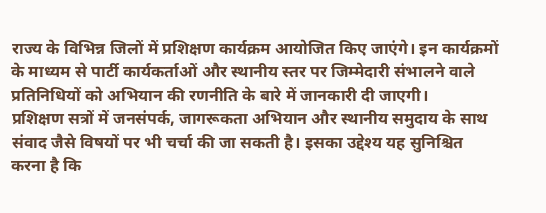राज्य के विभिन्न जिलों में प्रशिक्षण कार्यक्रम आयोजित किए जाएंगे। इन कार्यक्रमों के माध्यम से पार्टी कार्यकर्ताओं और स्थानीय स्तर पर जिम्मेदारी संभालने वाले प्रतिनिधियों को अभियान की रणनीति के बारे में जानकारी दी जाएगी।
प्रशिक्षण सत्रों में जनसंपर्क, जागरूकता अभियान और स्थानीय समुदाय के साथ संवाद जैसे विषयों पर भी चर्चा की जा सकती है। इसका उद्देश्य यह सुनिश्चित करना है कि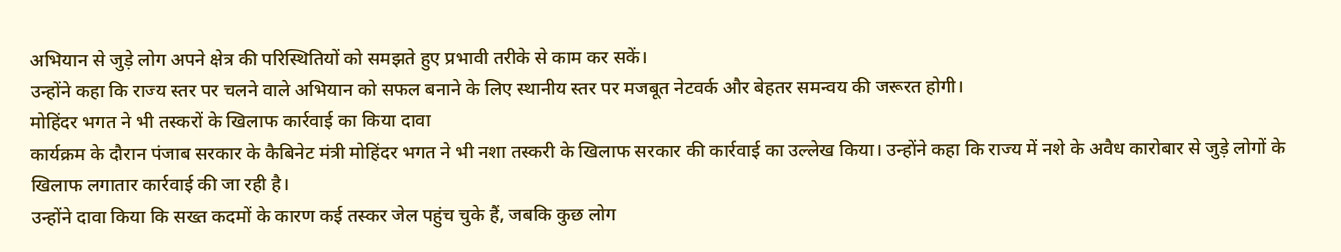अभियान से जुड़े लोग अपने क्षेत्र की परिस्थितियों को समझते हुए प्रभावी तरीके से काम कर सकें।
उन्होंने कहा कि राज्य स्तर पर चलने वाले अभियान को सफल बनाने के लिए स्थानीय स्तर पर मजबूत नेटवर्क और बेहतर समन्वय की जरूरत होगी।
मोहिंदर भगत ने भी तस्करों के खिलाफ कार्रवाई का किया दावा
कार्यक्रम के दौरान पंजाब सरकार के कैबिनेट मंत्री मोहिंदर भगत ने भी नशा तस्करी के खिलाफ सरकार की कार्रवाई का उल्लेख किया। उन्होंने कहा कि राज्य में नशे के अवैध कारोबार से जुड़े लोगों के खिलाफ लगातार कार्रवाई की जा रही है।
उन्होंने दावा किया कि सख्त कदमों के कारण कई तस्कर जेल पहुंच चुके हैं, जबकि कुछ लोग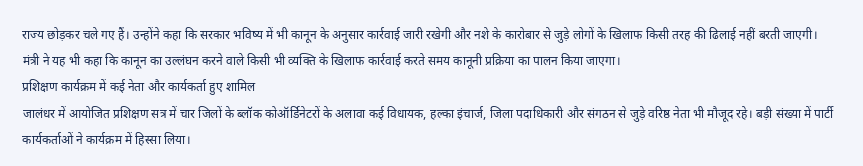राज्य छोड़कर चले गए हैं। उन्होंने कहा कि सरकार भविष्य में भी कानून के अनुसार कार्रवाई जारी रखेगी और नशे के कारोबार से जुड़े लोगों के खिलाफ किसी तरह की ढिलाई नहीं बरती जाएगी।
मंत्री ने यह भी कहा कि कानून का उल्लंघन करने वाले किसी भी व्यक्ति के खिलाफ कार्रवाई करते समय कानूनी प्रक्रिया का पालन किया जाएगा।
प्रशिक्षण कार्यक्रम में कई नेता और कार्यकर्ता हुए शामिल
जालंधर में आयोजित प्रशिक्षण सत्र में चार जिलों के ब्लॉक कोऑर्डिनेटरों के अलावा कई विधायक, हल्का इंचार्ज, जिला पदाधिकारी और संगठन से जुड़े वरिष्ठ नेता भी मौजूद रहे। बड़ी संख्या में पार्टी कार्यकर्ताओं ने कार्यक्रम में हिस्सा लिया।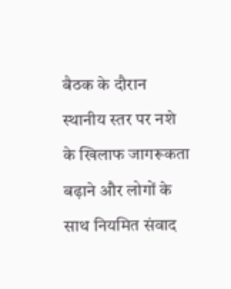बैठक के दौरान स्थानीय स्तर पर नशे के खिलाफ जागरूकता बढ़ाने और लोगों के साथ नियमित संवाद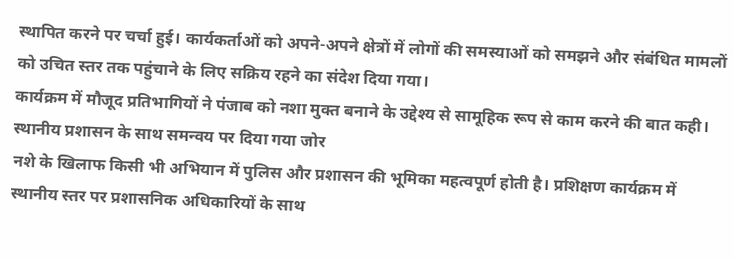स्थापित करने पर चर्चा हुई। कार्यकर्ताओं को अपने-अपने क्षेत्रों में लोगों की समस्याओं को समझने और संबंधित मामलों को उचित स्तर तक पहुंचाने के लिए सक्रिय रहने का संदेश दिया गया।
कार्यक्रम में मौजूद प्रतिभागियों ने पंजाब को नशा मुक्त बनाने के उद्देश्य से सामूहिक रूप से काम करने की बात कही।
स्थानीय प्रशासन के साथ समन्वय पर दिया गया जोर
नशे के खिलाफ किसी भी अभियान में पुलिस और प्रशासन की भूमिका महत्वपूर्ण होती है। प्रशिक्षण कार्यक्रम में स्थानीय स्तर पर प्रशासनिक अधिकारियों के साथ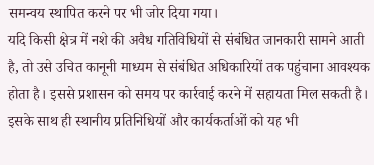समन्वय स्थापित करने पर भी जोर दिया गया।
यदि किसी क्षेत्र में नशे की अवैध गतिविधियों से संबंधित जानकारी सामने आती है, तो उसे उचित कानूनी माध्यम से संबंधित अधिकारियों तक पहुंचाना आवश्यक होता है। इससे प्रशासन को समय पर कार्रवाई करने में सहायता मिल सकती है।
इसके साथ ही स्थानीय प्रतिनिधियों और कार्यकर्ताओं को यह भी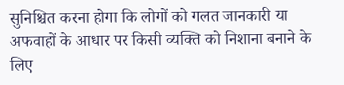सुनिश्चित करना होगा कि लोगों को गलत जानकारी या अफवाहों के आधार पर किसी व्यक्ति को निशाना बनाने के लिए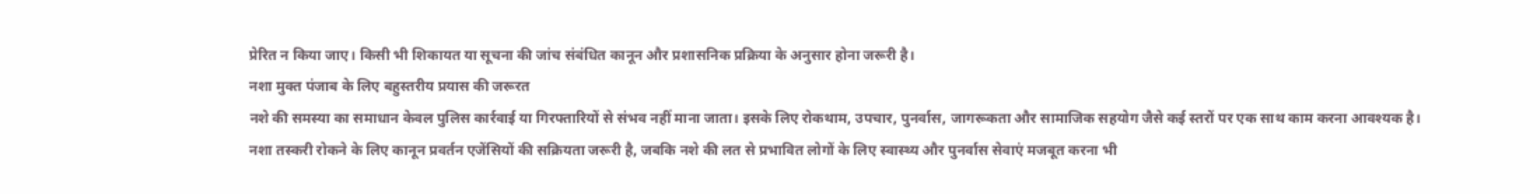प्रेरित न किया जाए। किसी भी शिकायत या सूचना की जांच संबंधित कानून और प्रशासनिक प्रक्रिया के अनुसार होना जरूरी है।
नशा मुक्त पंजाब के लिए बहुस्तरीय प्रयास की जरूरत
नशे की समस्या का समाधान केवल पुलिस कार्रवाई या गिरफ्तारियों से संभव नहीं माना जाता। इसके लिए रोकथाम, उपचार, पुनर्वास, जागरूकता और सामाजिक सहयोग जैसे कई स्तरों पर एक साथ काम करना आवश्यक है।
नशा तस्करी रोकने के लिए कानून प्रवर्तन एजेंसियों की सक्रियता जरूरी है, जबकि नशे की लत से प्रभावित लोगों के लिए स्वास्थ्य और पुनर्वास सेवाएं मजबूत करना भी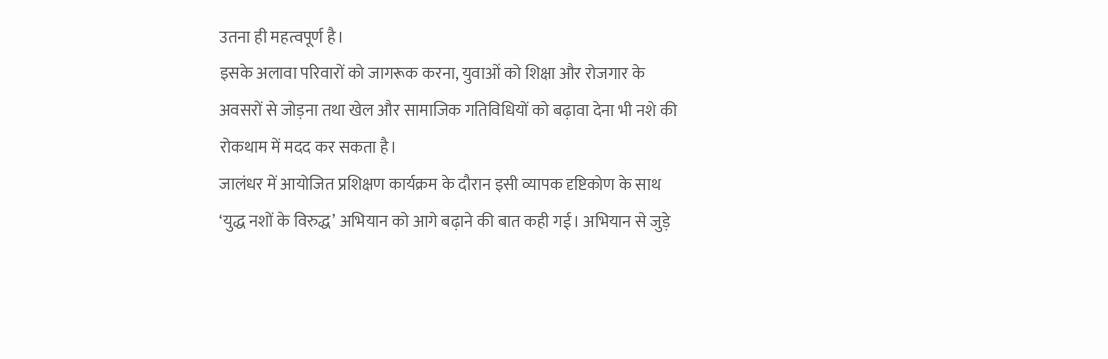उतना ही महत्वपूर्ण है।
इसके अलावा परिवारों को जागरूक करना, युवाओं को शिक्षा और रोजगार के अवसरों से जोड़ना तथा खेल और सामाजिक गतिविधियों को बढ़ावा देना भी नशे की रोकथाम में मदद कर सकता है।
जालंधर में आयोजित प्रशिक्षण कार्यक्रम के दौरान इसी व्यापक दृष्टिकोण के साथ ‘युद्ध नशों के विरुद्ध’ अभियान को आगे बढ़ाने की बात कही गई। अभियान से जुड़े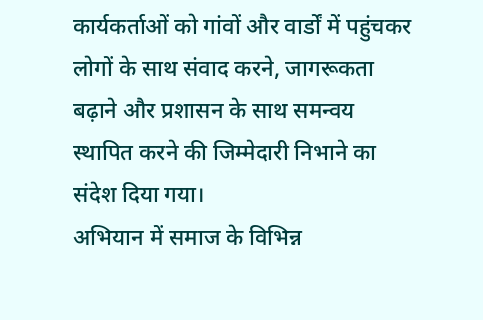कार्यकर्ताओं को गांवों और वार्डों में पहुंचकर लोगों के साथ संवाद करने, जागरूकता बढ़ाने और प्रशासन के साथ समन्वय स्थापित करने की जिम्मेदारी निभाने का संदेश दिया गया।
अभियान में समाज के विभिन्न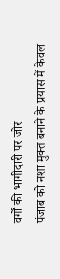वर्गों की भागीदारी पर जोर
पंजाब को नशा मुक्त बनाने के प्रयास में केवल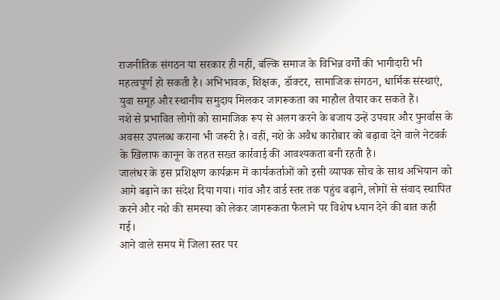राजनीतिक संगठन या सरकार ही नहीं, बल्कि समाज के विभिन्न वर्गों की भागीदारी भी महत्वपूर्ण हो सकती है। अभिभावक, शिक्षक, डॉक्टर, सामाजिक संगठन, धार्मिक संस्थाएं, युवा समूह और स्थानीय समुदाय मिलकर जागरूकता का माहौल तैयार कर सकते हैं।
नशे से प्रभावित लोगों को सामाजिक रूप से अलग करने के बजाय उन्हें उपचार और पुनर्वास के अवसर उपलब्ध कराना भी जरूरी है। वहीं, नशे के अवैध कारोबार को बढ़ावा देने वाले नेटवर्क के खिलाफ कानून के तहत सख्त कार्रवाई की आवश्यकता बनी रहती है।
जालंधर के इस प्रशिक्षण कार्यक्रम में कार्यकर्ताओं को इसी व्यापक सोच के साथ अभियान को आगे बढ़ाने का संदेश दिया गया। गांव और वार्ड स्तर तक पहुंच बढ़ाने, लोगों से संवाद स्थापित करने और नशे की समस्या को लेकर जागरूकता फैलाने पर विशेष ध्यान देने की बात कही गई।
आने वाले समय में जिला स्तर पर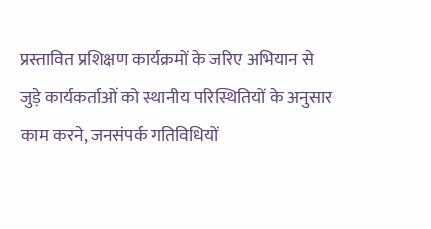प्रस्तावित प्रशिक्षण कार्यक्रमों के जरिए अभियान से जुड़े कार्यकर्ताओं को स्थानीय परिस्थितियों के अनुसार काम करने, जनसंपर्क गतिविधियों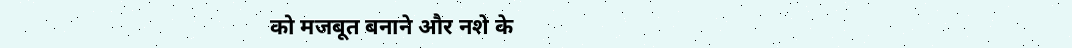को मजबूत बनाने और नशे के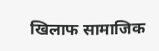खिलाफ सामाजिक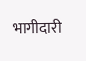भागीदारी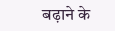बढ़ाने के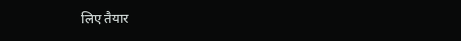लिए तैयार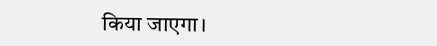किया जाएगा।